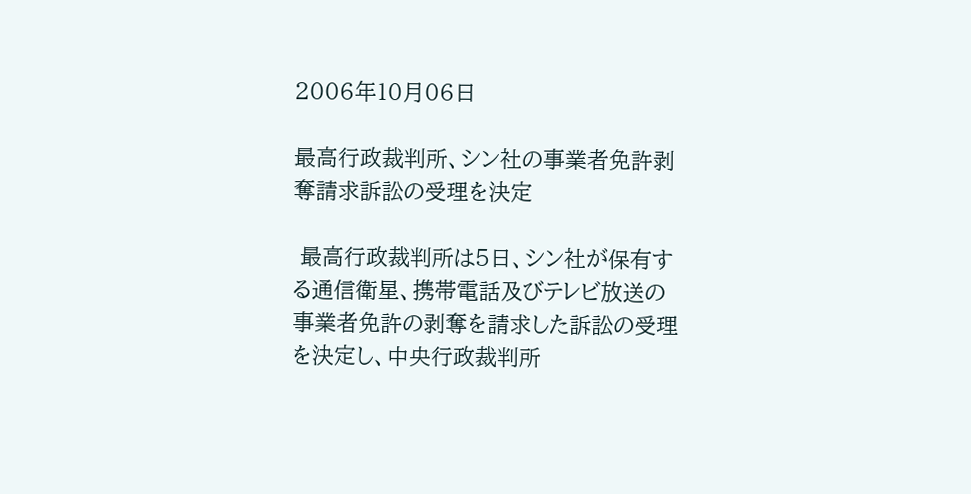2006年10月06日

最高行政裁判所、シン社の事業者免許剥奪請求訴訟の受理を決定

 最高行政裁判所は5日、シン社が保有する通信衛星、携帯電話及びテレビ放送の事業者免許の剥奪を請求した訴訟の受理を決定し、中央行政裁判所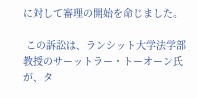に対して審理の開始を命じました。

 この訴訟は、ランシット大学法学部教授のサーットラー・トーオーン氏が、タ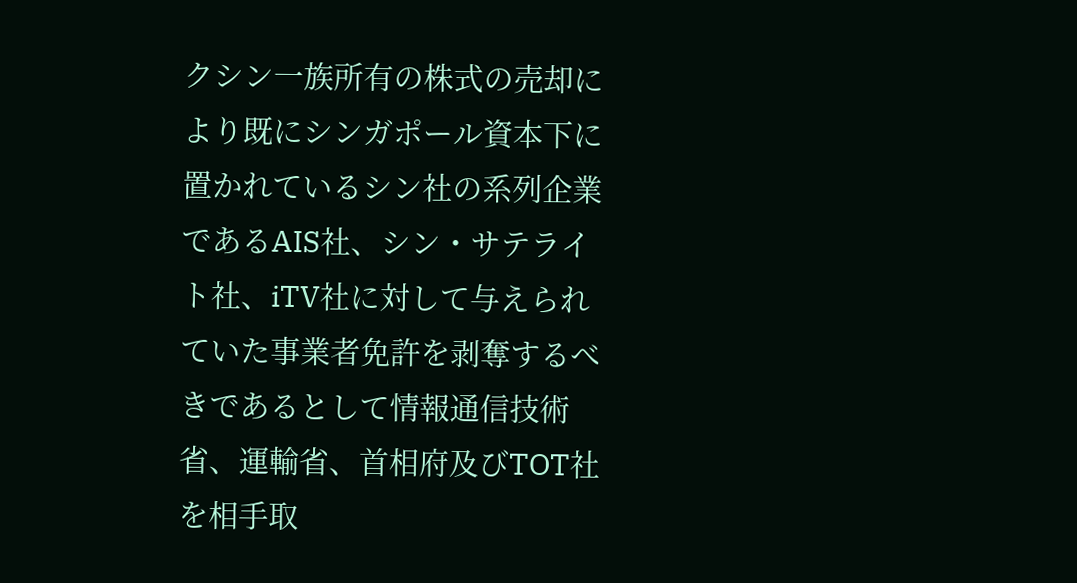クシン一族所有の株式の売却により既にシンガポール資本下に置かれているシン社の系列企業であるAIS社、シン・サテライト社、iTV社に対して与えられていた事業者免許を剥奪するべきであるとして情報通信技術省、運輸省、首相府及びTOT社を相手取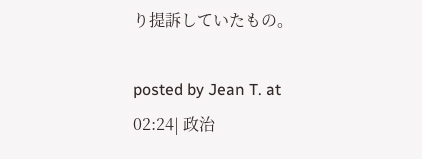り提訴していたもの。

posted by Jean T. at 02:24| 政治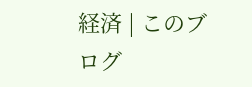経済 | このブログ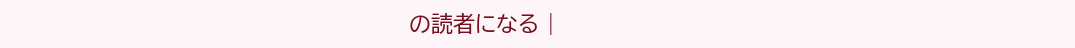の読者になる |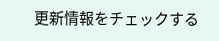更新情報をチェックする